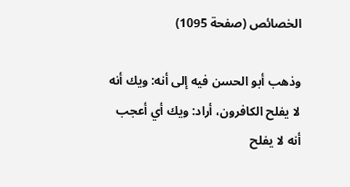الخصائص (صفحة 1095)

وذهب أبو الحسن فيه إلى أنه: ويك أنه لا يفلح الكافرون، أراد: ويك أي أعجب أنه لا يفلح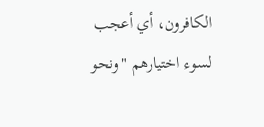الكافرون، أي أعجب لسوء اختيارهم "ونحو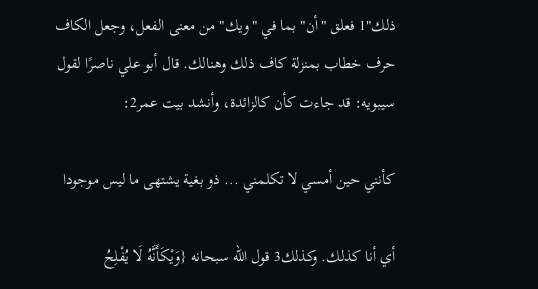ذلك"1 فعلق "أن" بما في "ويك" من معنى الفعل، وجعل الكاف حرف خطاب بمنزلة كاف ذلك وهنالك. قال أبو علي ناصرًا لقول سيبويه: قد جاءت كأن كالزائدة، وأنشد بيت عمر2:

كأنني حين أمسي لا تكلمني ... ذو بغية يشتهى ما ليس موجودا

أي أنا كذلك. وكذلك3 قول الله سبحانه {وَيْكَأَنَّهُ لَا يُفْلِحُ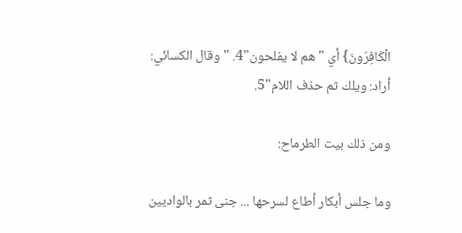الْكَافِرُونَ} أي "هم لا يفلحون"4. "وقال الكسائي: أراد: ويلك ثم حذف اللام"5.

ومن ذلك بيت الطرماح:

وما جلس أبكار أطاع لسرحها ... جنى ثمر بالواديين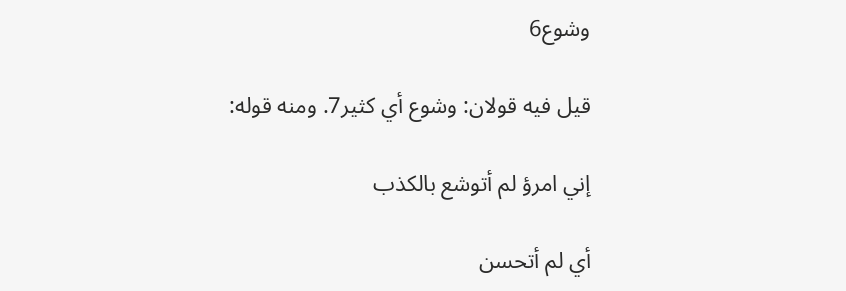وشوع6

قيل فيه قولان: وشوع أي كثير7. ومنه قوله:

إني امرؤ لم أتوشع بالكذب

أي لم أتحسن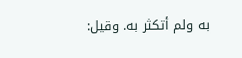به ولم أتكثر به. وقيل: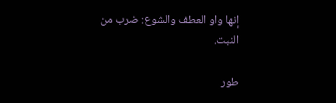إنها واو العطف والشوع: ضرب من النبت.

طور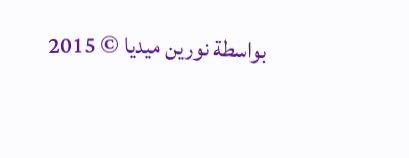بواسطة نورين ميديا © 2015